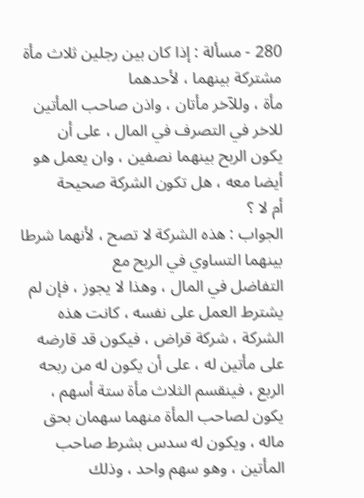280 - مسألة : إذا كان بين رجلين ثلاث مأة مشتركة بينهما ، لأحدهما
مأة ، وللآخر مأتان ، واذن صاحب المأتين للاخر في التصرف في المال ، على أن
يكون الربح بينهما نصفين ، وان يعمل هو أيضا معه ، هل تكون الشركة صحيحة
أم لا ؟
الجواب : هذه الشركة لا تصح ، لأنهما شرطا بينهما التساوي في الربح مع
التفاضل في المال ، وهذا لا يجوز ، فإن لم يشترط العمل على نفسه ، كانت هذه
الشركة ، شركة قراض ، فيكون قد قارضه على مأتين له ، على أن يكون له من ربحه
الربع ، فينقسم الثلاث مأة ستة أسهم ، يكون لصاحب المأة منهما سهمان بحق
ماله ، ويكون له سدس بشرط صاحب المأتين ، وهو سهم واحد ، وذلك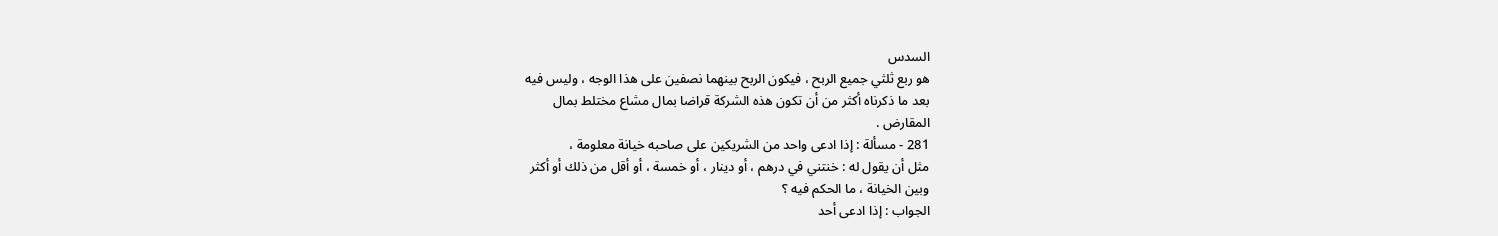السدس
هو ربع ثلثي جميع الربح ، فيكون الربح بينهما نصفين على هذا الوجه ، وليس فيه
بعد ما ذكرناه أكثر من أن تكون هذه الشركة قراضا بمال مشاع مختلط بمال
المقارض .
281 - مسألة : إذا ادعى واحد من الشريكين على صاحبه خيانة معلومة ،
مثل أن يقول له : خنتني في درهم ، أو دينار ، أو خمسة ، أو أقل من ذلك أو أكثر
وبين الخيانة ، ما الحكم فيه ؟
الجواب : إذا ادعى أحد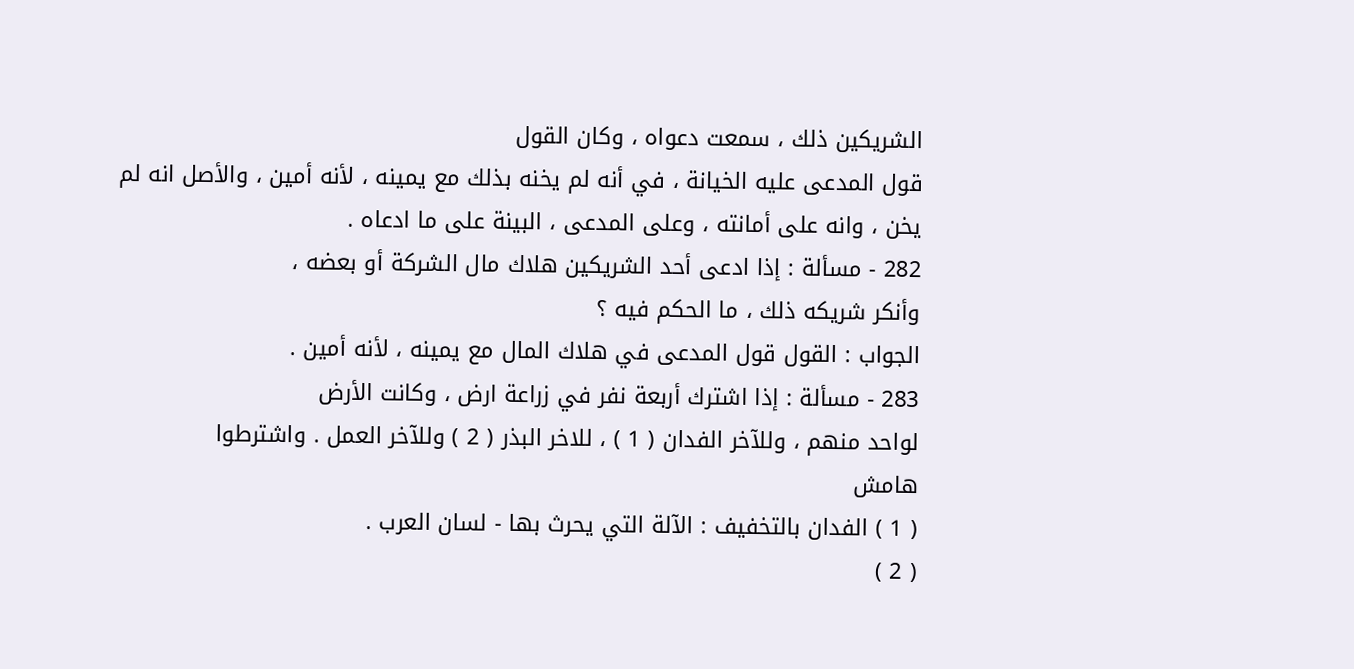الشريكين ذلك ، سمعت دعواه ، وكان القول
قول المدعى عليه الخيانة ، في أنه لم يخنه بذلك مع يمينه ، لأنه أمين ، والأصل انه لم
يخن ، وانه على أمانته ، وعلى المدعى ، البينة على ما ادعاه .
282 - مسألة : إذا ادعى أحد الشريكين هلاك مال الشركة أو بعضه ،
وأنكر شريكه ذلك ، ما الحكم فيه ؟
الجواب : القول قول المدعى في هلاك المال مع يمينه ، لأنه أمين .
283 - مسألة : إذا اشترك أربعة نفر في زراعة ارض ، وكانت الأرض
لواحد منهم ، وللآخر الفدان ( 1 ) ، للاخر البذر ( 2 ) وللآخر العمل . واشترطوا
هامش
( 1 ) الفدان بالتخفيف : الآلة التي يحرث بها - لسان العرب .
( 2 )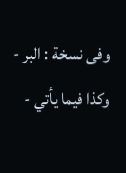وفى نسخة : البر - وكذا فيما يأتي -